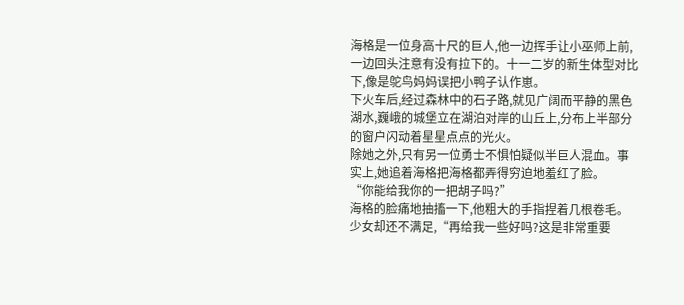海格是一位身高十尺的巨人,他一边挥手让小巫师上前,一边回头注意有没有拉下的。十一二岁的新生体型对比下,像是鸵鸟妈妈误把小鸭子认作崽。
下火车后,经过森林中的石子路,就见广阔而平静的黑色湖水,巍峨的城堡立在湖泊对岸的山丘上,分布上半部分的窗户闪动着星星点点的光火。
除她之外,只有另一位勇士不惧怕疑似半巨人混血。事实上,她追着海格把海格都弄得穷迫地羞红了脸。
“你能给我你的一把胡子吗?”
海格的脸痛地抽搐一下,他粗大的手指捏着几根卷毛。少女却还不满足,“再给我一些好吗?这是非常重要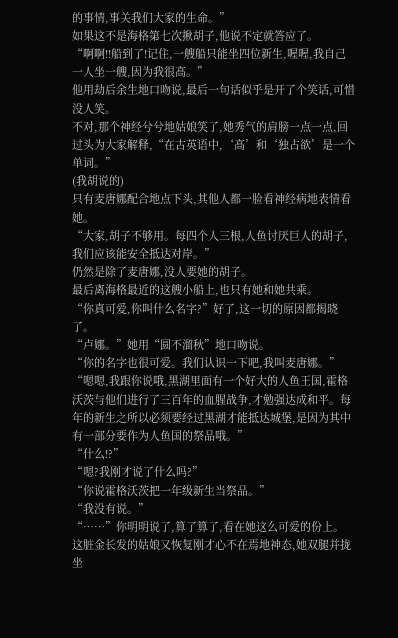的事情,事关我们大家的生命。”
如果这不是海格第七次揪胡子,他说不定就答应了。
“啊啊!!船到了!记住,一艘船只能坐四位新生,喔喔,我自己一人坐一艘,因为我很高。”
他用劫后余生地口吻说,最后一句话似乎是开了个笑话,可惜没人笑。
不对,那个神经兮兮地姑娘笑了,她秀气的肩膀一点一点,回过头为大家解释,“在古英语中,‘高’和‘独占欲’是一个单词。”
(我胡说的)
只有麦唐娜配合地点下头,其他人都一脸看神经病地表情看她。
“大家,胡子不够用。每四个人三根,人鱼讨厌巨人的胡子,我们应该能安全抵达对岸。”
仍然是除了麦唐娜,没人要她的胡子。
最后离海格最近的这艘小船上,也只有她和她共乘。
“你真可爱,你叫什么名字?”好了,这一切的原因都揭晓了。
“卢娜。”她用“圆不溜秋”地口吻说。
“你的名字也很可爱。我们认识一下吧,我叫麦唐娜。”
“嗯嗯,我跟你说哦,黑湖里面有一个好大的人鱼王国,霍格沃茨与他们进行了三百年的血腥战争,才勉强达成和平。每年的新生之所以必须要经过黑湖才能抵达城堡,是因为其中有一部分要作为人鱼国的祭品哦。”
“什么!?”
“嗯?我刚才说了什么吗?”
“你说霍格沃茨把一年级新生当祭品。”
“我没有说。”
“……”你明明说了,算了算了,看在她这么可爱的份上。
这脏金长发的姑娘又恢复刚才心不在焉地神态,她双腿并拢坐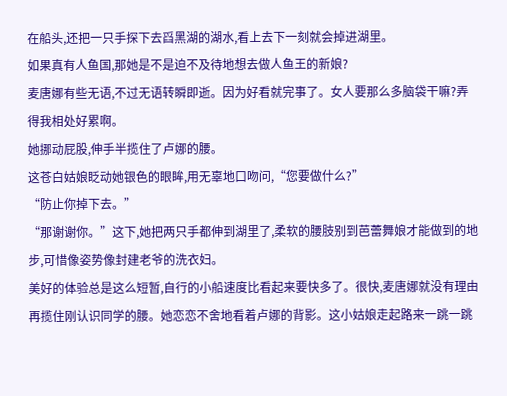在船头,还把一只手探下去舀黑湖的湖水,看上去下一刻就会掉进湖里。
如果真有人鱼国,那她是不是迫不及待地想去做人鱼王的新娘?
麦唐娜有些无语,不过无语转瞬即逝。因为好看就完事了。女人要那么多脑袋干嘛?弄得我相处好累啊。
她挪动屁股,伸手半揽住了卢娜的腰。
这苍白姑娘眨动她银色的眼眸,用无辜地口吻问,“您要做什么?”
“防止你掉下去。”
“那谢谢你。”这下,她把两只手都伸到湖里了,柔软的腰肢别到芭蕾舞娘才能做到的地步,可惜像姿势像封建老爷的洗衣妇。
美好的体验总是这么短暂,自行的小船速度比看起来要快多了。很快,麦唐娜就没有理由再揽住刚认识同学的腰。她恋恋不舍地看着卢娜的背影。这小姑娘走起路来一跳一跳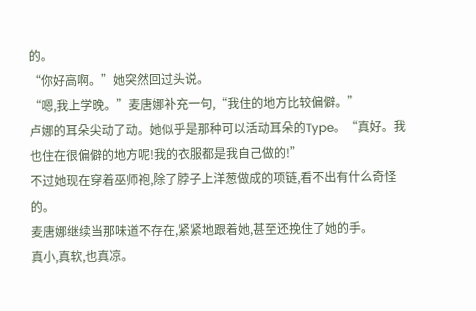的。
“你好高啊。”她突然回过头说。
“嗯,我上学晚。”麦唐娜补充一句,“我住的地方比较偏僻。”
卢娜的耳朵尖动了动。她似乎是那种可以活动耳朵的Type。“真好。我也住在很偏僻的地方呢!我的衣服都是我自己做的!”
不过她现在穿着巫师袍,除了脖子上洋葱做成的项链,看不出有什么奇怪的。
麦唐娜继续当那味道不存在,紧紧地跟着她,甚至还挽住了她的手。
真小,真软,也真凉。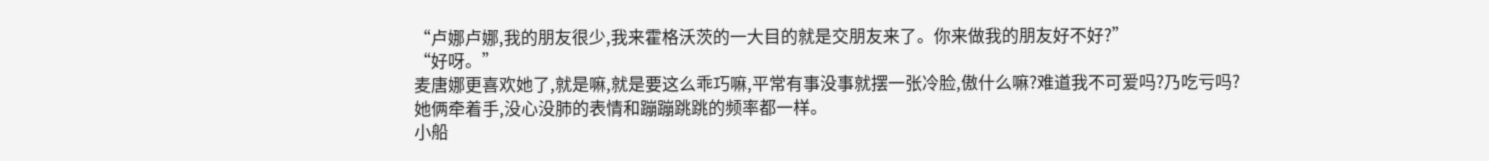“卢娜卢娜,我的朋友很少,我来霍格沃茨的一大目的就是交朋友来了。你来做我的朋友好不好?”
“好呀。”
麦唐娜更喜欢她了,就是嘛,就是要这么乖巧嘛,平常有事没事就摆一张冷脸,傲什么嘛?难道我不可爱吗?乃吃亏吗?
她俩牵着手,没心没肺的表情和蹦蹦跳跳的频率都一样。
小船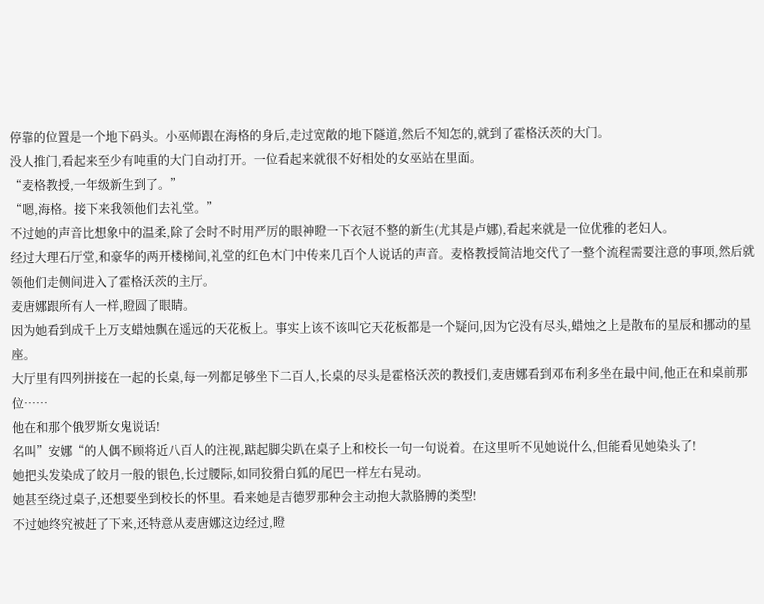停靠的位置是一个地下码头。小巫师跟在海格的身后,走过宽敞的地下隧道,然后不知怎的,就到了霍格沃茨的大门。
没人推门,看起来至少有吨重的大门自动打开。一位看起来就很不好相处的女巫站在里面。
“麦格教授,一年级新生到了。”
“嗯,海格。接下来我领他们去礼堂。”
不过她的声音比想象中的温柔,除了会时不时用严厉的眼神瞪一下衣冠不整的新生(尤其是卢娜),看起来就是一位优雅的老妇人。
经过大理石厅堂,和豪华的两开楼梯间,礼堂的红色木门中传来几百个人说话的声音。麦格教授简洁地交代了一整个流程需要注意的事项,然后就领他们走侧间进入了霍格沃茨的主厅。
麦唐娜跟所有人一样,瞪圆了眼睛。
因为她看到成千上万支蜡烛飘在遥远的天花板上。事实上该不该叫它天花板都是一个疑问,因为它没有尽头,蜡烛之上是散布的星辰和挪动的星座。
大厅里有四列拼接在一起的长桌,每一列都足够坐下二百人,长桌的尽头是霍格沃茨的教授们,麦唐娜看到邓布利多坐在最中间,他正在和桌前那位……
他在和那个俄罗斯女鬼说话!
名叫”安娜“的人偶不顾将近八百人的注视,踮起脚尖趴在桌子上和校长一句一句说着。在这里听不见她说什么,但能看见她染头了!
她把头发染成了皎月一般的银色,长过腰际,如同狡猾白狐的尾巴一样左右晃动。
她甚至绕过桌子,还想要坐到校长的怀里。看来她是吉德罗那种会主动抱大款胳膊的类型!
不过她终究被赶了下来,还特意从麦唐娜这边经过,瞪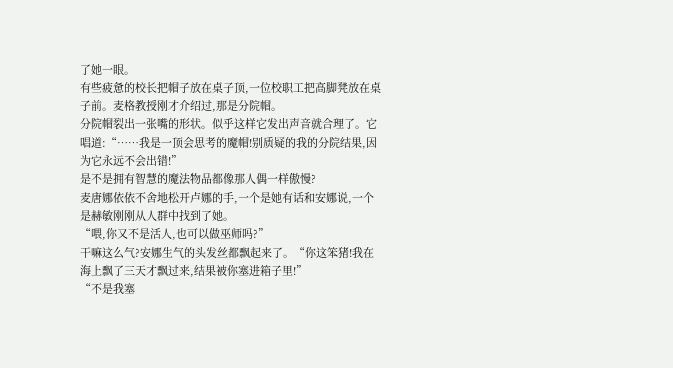了她一眼。
有些疲惫的校长把帽子放在桌子顶,一位校职工把高脚凳放在桌子前。麦格教授刚才介绍过,那是分院帽。
分院帽裂出一张嘴的形状。似乎这样它发出声音就合理了。它唱道:“……我是一顶会思考的魔帽!别质疑的我的分院结果,因为它永远不会出错!”
是不是拥有智慧的魔法物品都像那人偶一样傲慢?
麦唐娜依依不舍地松开卢娜的手,一个是她有话和安娜说,一个是赫敏刚刚从人群中找到了她。
“喂,你又不是活人,也可以做巫师吗?”
干嘛这么气?安娜生气的头发丝都飘起来了。“你这笨猪!我在海上飘了三天才飘过来,结果被你塞进箱子里!”
“不是我塞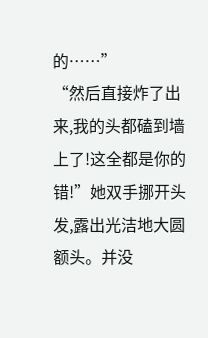的……”
“然后直接炸了出来,我的头都磕到墙上了!这全都是你的错!”她双手挪开头发,露出光洁地大圆额头。并没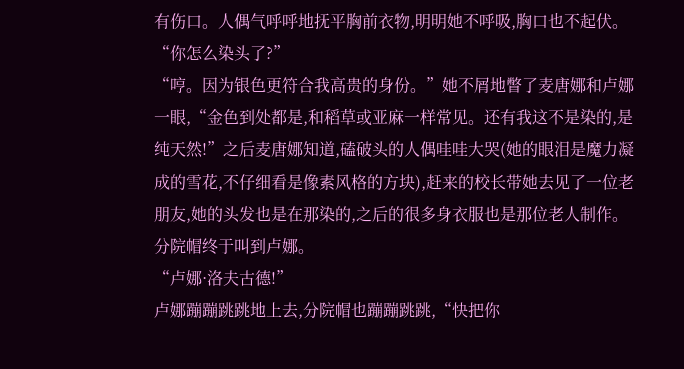有伤口。人偶气呼呼地抚平胸前衣物,明明她不呼吸,胸口也不起伏。
“你怎么染头了?”
“哼。因为银色更符合我高贵的身份。”她不屑地瞥了麦唐娜和卢娜一眼,“金色到处都是,和稻草或亚麻一样常见。还有我这不是染的,是纯天然!”之后麦唐娜知道,磕破头的人偶哇哇大哭(她的眼泪是魔力凝成的雪花,不仔细看是像素风格的方块),赶来的校长带她去见了一位老朋友,她的头发也是在那染的,之后的很多身衣服也是那位老人制作。
分院帽终于叫到卢娜。
“卢娜·洛夫古德!”
卢娜蹦蹦跳跳地上去,分院帽也蹦蹦跳跳,“快把你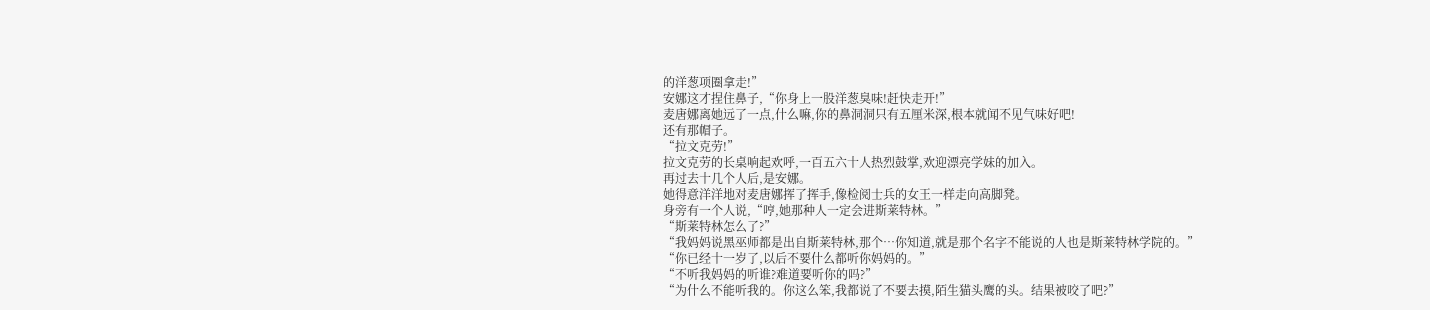的洋葱项圈拿走!”
安娜这才捏住鼻子,“你身上一股洋葱臭味!赶快走开!”
麦唐娜离她远了一点,什么嘛,你的鼻洞洞只有五厘米深,根本就闻不见气味好吧!
还有那帽子。
“拉文克劳!”
拉文克劳的长桌响起欢呼,一百五六十人热烈鼓掌,欢迎漂亮学妹的加入。
再过去十几个人后,是安娜。
她得意洋洋地对麦唐娜挥了挥手,像检阅士兵的女王一样走向高脚凳。
身旁有一个人说,“哼,她那种人一定会进斯莱特林。”
“斯莱特林怎么了?”
“我妈妈说黑巫师都是出自斯莱特林,那个…你知道,就是那个名字不能说的人也是斯莱特林学院的。”
“你已经十一岁了,以后不要什么都听你妈妈的。”
“不听我妈妈的听谁?难道要听你的吗?”
“为什么不能听我的。你这么笨,我都说了不要去摸,陌生猫头鹰的头。结果被咬了吧?”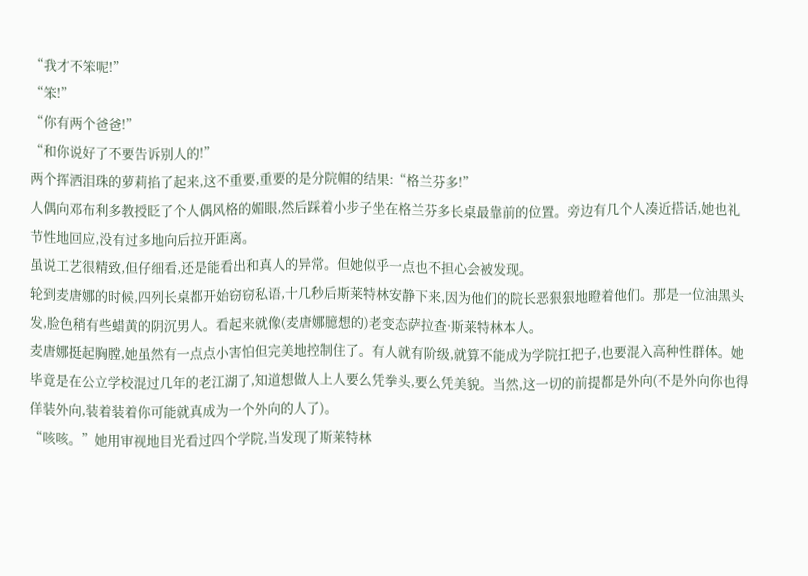“我才不笨呢!”
“笨!”
“你有两个爸爸!”
“和你说好了不要告诉别人的!”
两个挥洒泪珠的萝莉掐了起来,这不重要,重要的是分院帽的结果:“格兰芬多!”
人偶向邓布利多教授眨了个人偶风格的媚眼,然后踩着小步子坐在格兰芬多长桌最靠前的位置。旁边有几个人凑近搭话,她也礼节性地回应,没有过多地向后拉开距离。
虽说工艺很精致,但仔细看,还是能看出和真人的异常。但她似乎一点也不担心会被发现。
轮到麦唐娜的时候,四列长桌都开始窃窃私语,十几秒后斯莱特林安静下来,因为他们的院长恶狠狠地瞪着他们。那是一位油黑头发,脸色稍有些蜡黄的阴沉男人。看起来就像(麦唐娜臆想的)老变态萨拉查·斯莱特林本人。
麦唐娜挺起胸膛,她虽然有一点点小害怕但完美地控制住了。有人就有阶级,就算不能成为学院扛把子,也要混入高种性群体。她毕竟是在公立学校混过几年的老江湖了,知道想做人上人要么凭拳头,要么凭美貌。当然,这一切的前提都是外向(不是外向你也得佯装外向,装着装着你可能就真成为一个外向的人了)。
“咳咳。”她用审视地目光看过四个学院,当发现了斯莱特林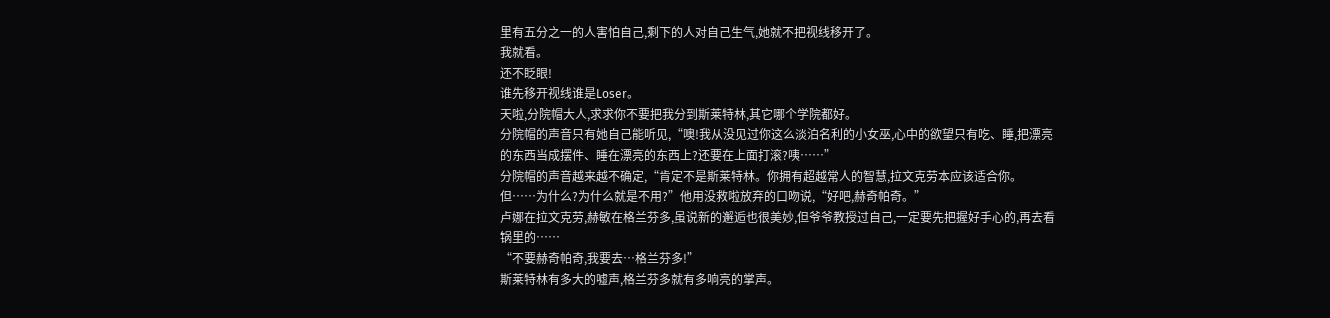里有五分之一的人害怕自己,剩下的人对自己生气,她就不把视线移开了。
我就看。
还不眨眼!
谁先移开视线谁是Loser。
天啦,分院帽大人,求求你不要把我分到斯莱特林,其它哪个学院都好。
分院帽的声音只有她自己能听见,“噢!我从没见过你这么淡泊名利的小女巫,心中的欲望只有吃、睡,把漂亮的东西当成摆件、睡在漂亮的东西上?还要在上面打滚?咦……”
分院帽的声音越来越不确定,“肯定不是斯莱特林。你拥有超越常人的智慧,拉文克劳本应该适合你。但……为什么?为什么就是不用?”他用没救啦放弃的口吻说,“好吧,赫奇帕奇。”
卢娜在拉文克劳,赫敏在格兰芬多,虽说新的邂逅也很美妙,但爷爷教授过自己,一定要先把握好手心的,再去看锅里的……
“不要赫奇帕奇,我要去…格兰芬多!”
斯莱特林有多大的嘘声,格兰芬多就有多响亮的掌声。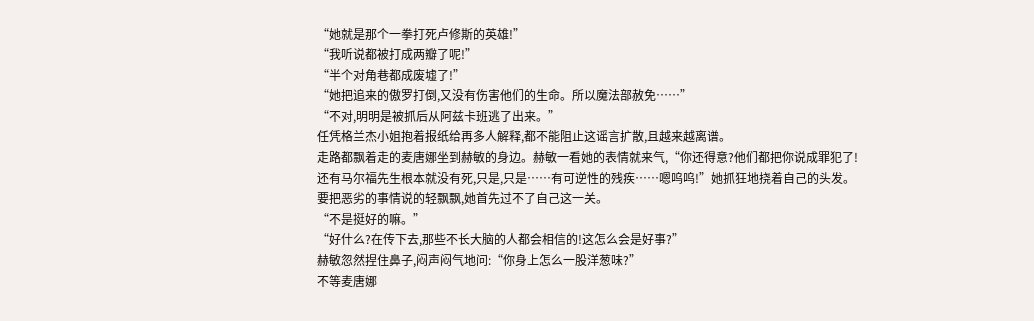“她就是那个一拳打死卢修斯的英雄!”
“我听说都被打成两瓣了呢!”
“半个对角巷都成废墟了!”
“她把追来的傲罗打倒,又没有伤害他们的生命。所以魔法部赦免……”
“不对,明明是被抓后从阿兹卡班逃了出来。”
任凭格兰杰小姐抱着报纸给再多人解释,都不能阻止这谣言扩散,且越来越离谱。
走路都飘着走的麦唐娜坐到赫敏的身边。赫敏一看她的表情就来气,“你还得意?他们都把你说成罪犯了!还有马尔福先生根本就没有死,只是,只是……有可逆性的残疾……嗯呜呜!”她抓狂地挠着自己的头发。要把恶劣的事情说的轻飘飘,她首先过不了自己这一关。
“不是挺好的嘛。”
“好什么?在传下去,那些不长大脑的人都会相信的!这怎么会是好事?”
赫敏忽然捏住鼻子,闷声闷气地问:“你身上怎么一股洋葱味?”
不等麦唐娜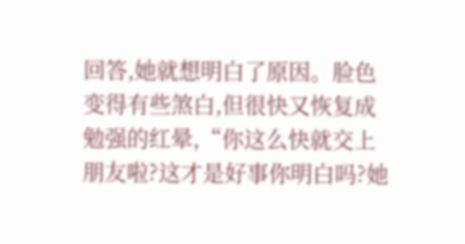回答,她就想明白了原因。脸色变得有些煞白,但很快又恢复成勉强的红晕,“你这么快就交上朋友啦?这才是好事你明白吗?她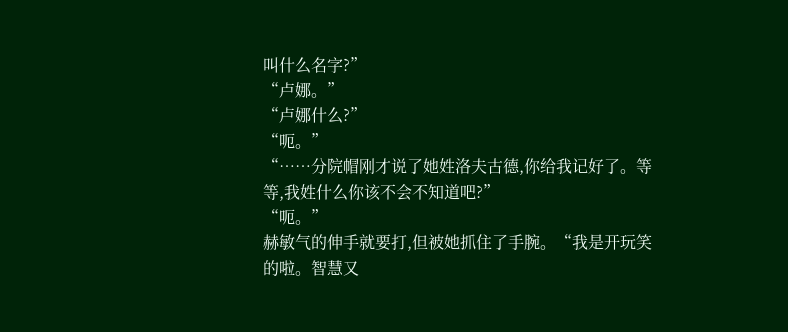叫什么名字?”
“卢娜。”
“卢娜什么?”
“呃。”
“……分院帽刚才说了她姓洛夫古德,你给我记好了。等等,我姓什么你该不会不知道吧?”
“呃。”
赫敏气的伸手就要打,但被她抓住了手腕。“我是开玩笑的啦。智慧又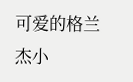可爱的格兰杰小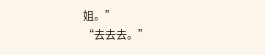姐。”
“去去去。”